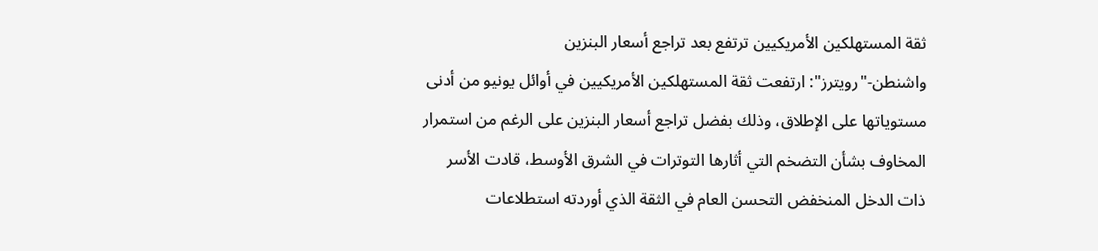ثقة المستهلكين الأمريكيين ترتفع بعد تراجع أسعار البنزين
واشنطن-"رويترز": ارتفعت ثقة المستهلكين الأمريكيين في أوائل يونيو من أدنى مستوياتها على الإطلاق، وذلك بفضل تراجع أسعار البنزين على الرغم من استمرار المخاوف بشأن التضخم التي أثارها التوترات في الشرق الأوسط، قادت الأسر ذات الدخل المنخفض التحسن العام في الثقة الذي أوردته استطلاعات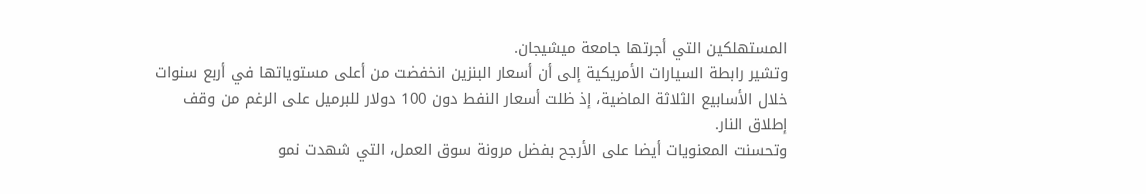المستهلكين التي أجرتها جامعة ميشيجان.
وتشير رابطة السيارات الأمريكية إلى أن أسعار البنزين انخفضت من أعلى مستوياتها في أربع سنوات خلال الأسابيع الثلاثة الماضية، إذ ظلت أسعار النفط دون 100 دولار للبرميل على الرغم من وقف إطلاق النار.
وتحسنت المعنويات أيضا على الأرجح بفضل مرونة سوق العمل، التي شهدت نمو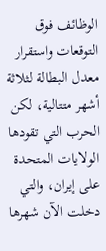الوظائف فوق التوقعات واستقرار معدل البطالة لثلاثة أشهر متتالية، لكن الحرب التي تقودها الولايات المتحدة على إيران، والتي دخلت الآن شهرها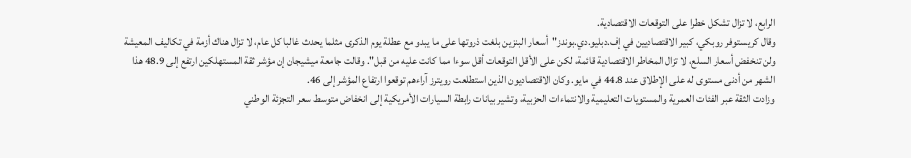الرابع، لا تزال تشكل خطرا على التوقعات الاقتصادية.
وقال كريستوفر روبكي، كبير الاقتصاديين في إف.دبليو.دي.بوندز"أسعار البنزين بلغت ذروتها على ما يبدو مع عطلة يوم الذكرى مثلما يحدث غالبا كل عام، لا تزال هناك أزمة في تكاليف المعيشة ولن تنخفض أسعار السلع، لا تزال المخاطر الاقتصادية قائمة، لكن على الأقل التوقعات أقل سوءا مما كانت عليه من قبل". وقالت جامعة ميشيجان إن مؤشر ثقة المستهلكين ارتفع إلى 48.9 هذا الشهر من أدنى مستوى له على الإطلاق عند 44.8 في مايو. وكان الاقتصاديون الذين استطلعت رويترز آراءهم توقعوا ارتفاع المؤشر إلى 46.
وزادت الثقة عبر الفئات العمرية والمستويات التعليمية والانتماءات الحزبية، وتشير بيانات رابطة السيارات الأمريكية إلى انخفاض متوسط سعر التجزئة الوطني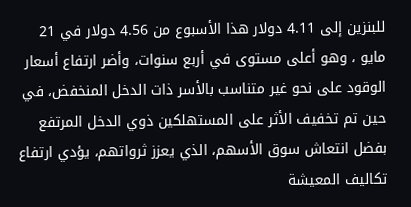للبنزين إلى 4.11 دولار هذا الأسبوع من 4.56 دولار في 21 مايو ، وهو أعلى مستوى في أربع سنوات، وأضر ارتفاع أسعار الوقود على نحو غير متناسب بالأسر ذات الدخل المنخفض، في حين تم تخفيف الأثر على المستهلكين ذوي الدخل المرتفع بفضل انتعاش سوق الأسهم، الذي يعزز ثرواتهم، يؤدي ارتفاع تكاليف المعيشة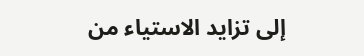إلى تزايد الاستياء من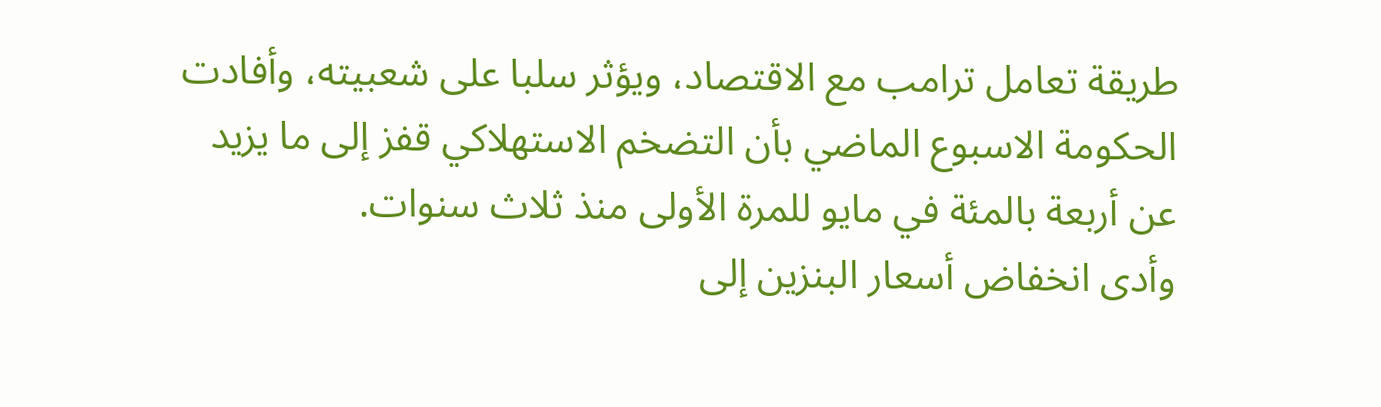طريقة تعامل ترامب مع الاقتصاد، ويؤثر سلبا على شعبيته، وأفادت الحكومة الاسبوع الماضي بأن التضخم الاستهلاكي قفز إلى ما يزيد عن أربعة بالمئة في مايو للمرة الأولى منذ ثلاث سنوات.
وأدى انخفاض أسعار البنزين إلى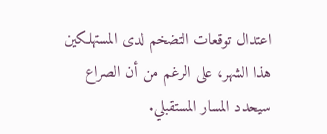اعتدال توقعات التضخم لدى المستهلكين هذا الشهر، على الرغم من أن الصراع سيحدد المسار المستقبلي.